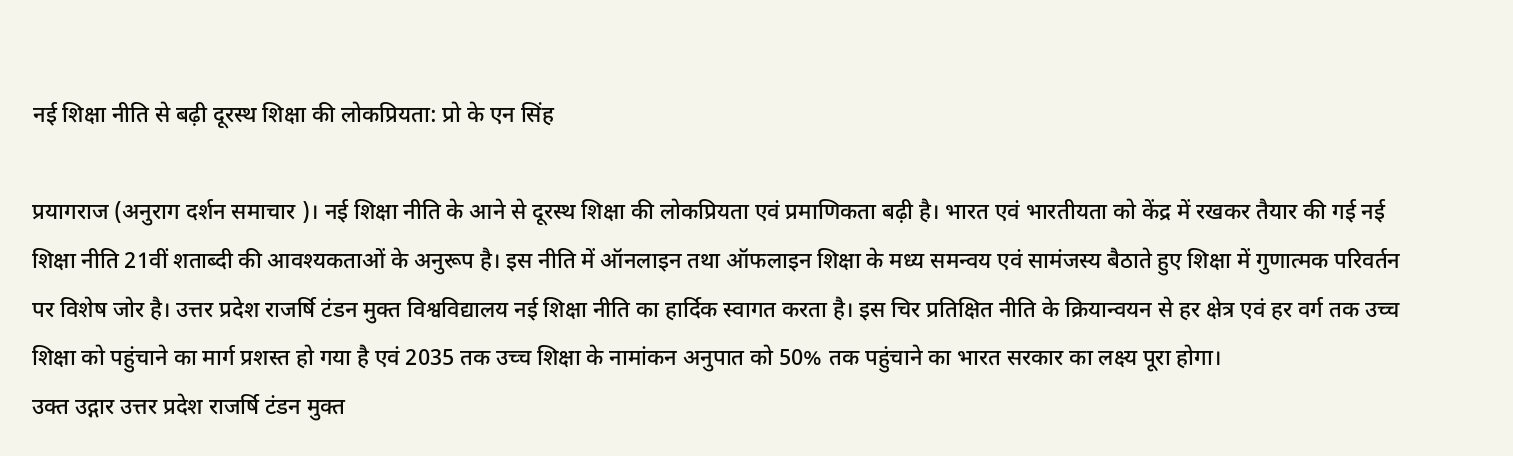नई शिक्षा नीति से बढ़ी दूरस्थ शिक्षा की लोकप्रियता: प्रो के एन सिंह

प्रयागराज (अनुराग दर्शन समाचार )। नई शिक्षा नीति के आने से दूरस्थ शिक्षा की लोकप्रियता एवं प्रमाणिकता बढ़ी है। भारत एवं भारतीयता को केंद्र में रखकर तैयार की गई नई शिक्षा नीति 21वीं शताब्दी की आवश्यकताओं के अनुरूप है। इस नीति में ऑनलाइन तथा ऑफलाइन शिक्षा के मध्य समन्वय एवं सामंजस्य बैठाते हुए शिक्षा में गुणात्मक परिवर्तन पर विशेष जोर है। उत्तर प्रदेश राजर्षि टंडन मुक्त विश्वविद्यालय नई शिक्षा नीति का हार्दिक स्वागत करता है। इस चिर प्रतिक्षित नीति के क्रियान्वयन से हर क्षेत्र एवं हर वर्ग तक उच्च शिक्षा को पहुंचाने का मार्ग प्रशस्त हो गया है एवं 2035 तक उच्च शिक्षा के नामांकन अनुपात को 50% तक पहुंचाने का भारत सरकार का लक्ष्य पूरा होगा।
उक्त उद्गार उत्तर प्रदेश राजर्षि टंडन मुक्त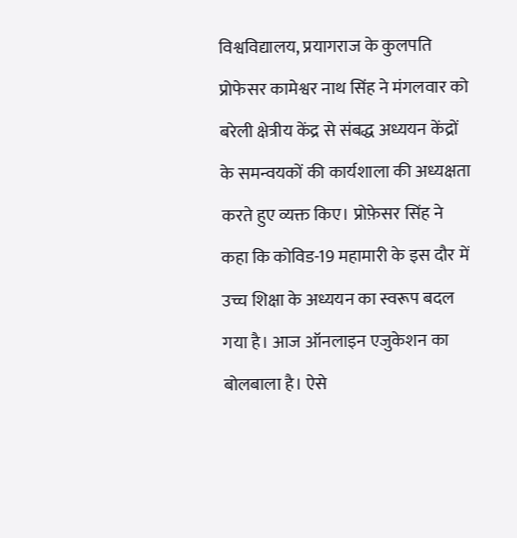विश्वविद्यालय, प्रयागराज के कुलपति प्रोफेसर कामेश्वर नाथ सिंह ने मंगलवार को बरेली क्षेत्रीय केंद्र से संबद्ध अध्ययन केंद्रों के समन्वयकों की कार्यशाला की अध्यक्षता करते हुए व्यक्त किए। प्रोफ़ेसर सिंह ने कहा कि कोविड-19 महामारी के इस दौर में उच्च शिक्षा के अध्ययन का स्वरूप बदल गया है। आज ऑनलाइन एजुकेशन का बोलबाला है। ऐसे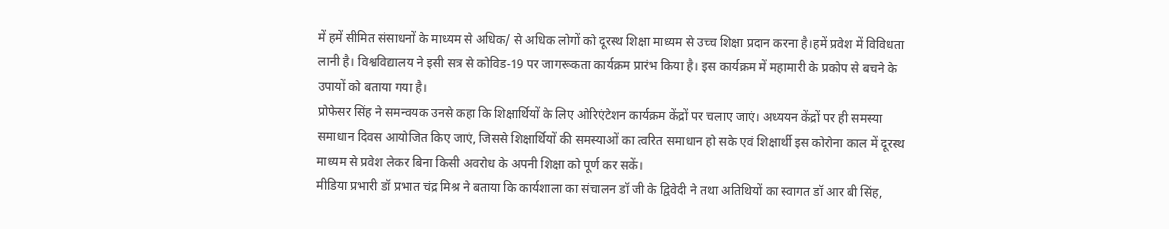में हमें सीमित संसाधनों के माध्यम से अधिक/ से अधिक लोगों को दूरस्थ शिक्षा माध्यम से उच्च शिक्षा प्रदान करना है।हमें प्रवेश में विविधता लानी है। विश्वविद्यालय ने इसी सत्र से कोविड-19 पर जागरूकता कार्यक्रम प्रारंभ किया है। इस कार्यक्रम में महामारी के प्रकोप से बचने के उपायों को बताया गया है।
प्रोफेसर सिंह ने समन्वयक उनसे कहा कि शिक्षार्थियों के लिए ओरिएंटेशन कार्यक्रम केंद्रों पर चलाए जाएं। अध्ययन केंद्रों पर ही समस्या समाधान दिवस आयोजित किए जाएं, जिससे शिक्षार्थियों की समस्याओं का त्वरित समाधान हो सके एवं शिक्षार्थी इस कोरोना काल में दूरस्थ माध्यम से प्रवेश लेकर बिना किसी अवरोध के अपनी शिक्षा को पूर्ण कर सकें।
मीडिया प्रभारी डॉ प्रभात चंद्र मिश्र ने बताया कि कार्यशाला का संचालन डॉ जी के द्विवेदी ने तथा अतिथियों का स्वागत डॉ आर बी सिंह,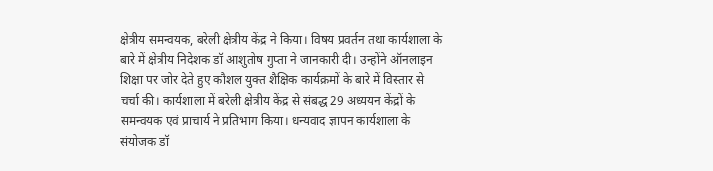क्षेत्रीय समन्वयक, बरेली क्षेत्रीय केंद्र ने किया। विषय प्रवर्तन तथा कार्यशाला के बारे में क्षेत्रीय निदेशक डॉ आशुतोष गुप्ता ने जानकारी दी। उन्होंने ऑनलाइन शिक्षा पर जोर देते हुए कौशल युक्त शैक्षिक कार्यक्रमों के बारे में विस्तार से चर्चा की। कार्यशाला में बरेली क्षेत्रीय केंद्र से संबद्ध 29 अध्ययन केंद्रों के समन्वयक एवं प्राचार्य ने प्रतिभाग किया। धन्यवाद ज्ञापन कार्यशाला के संयोजक डॉ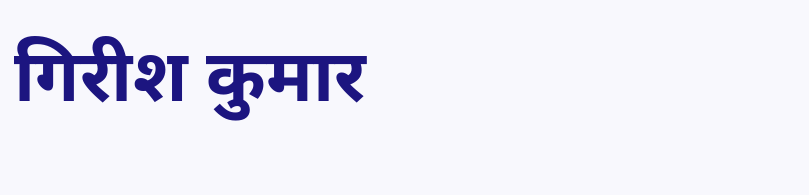गिरीश कुमार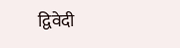द्विवेदी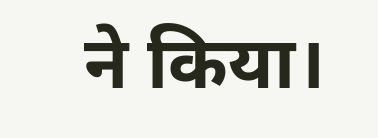ने किया।